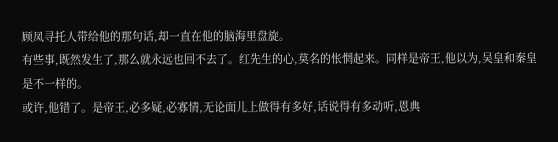顾凤寻托人带给他的那句话,却一直在他的脑海里盘旋。
有些事,既然发生了,那么就永远也回不去了。红先生的心,莫名的怅惘起来。同样是帝王,他以为,吴皇和秦皇是不一样的。
或许,他错了。是帝王,必多疑,必寡情,无论面儿上做得有多好,话说得有多动听,恩典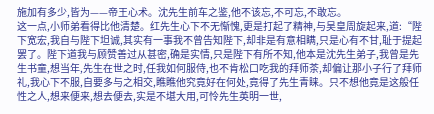施加有多少,皆为——帝王心术。沈先生前车之鉴,他不该忘,不可忘,不敢忘。
这一点,小师弟看得比他清楚。红先生心下不无惭愧,更是打起了精神,与吴皇周旋起来,道:“陛下宽宏,我自与陛下坦诚,其实有一事我不曾告知陛下,却非是有意相瞒,只是心有不甘,耻于提起罢了。陛下道我与顾赞善过从甚密,确是实情,只是陛下有所不知,他本是沈先生弟子,我曾是先生书童,想当年,先生在世之时,任我如何服侍,也不肯松口吃我的拜师茶,却偏让那小子行了拜师礼,我心下不服,自要多与之相交,瞧瞧他究竟好在何处,竟得了先生青睐。只不想他竟是这般任性之人,想来便来,想去便去,实是不堪大用,可怜先生英明一世,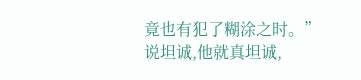竟也有犯了糊涂之时。”
说坦诚,他就真坦诚,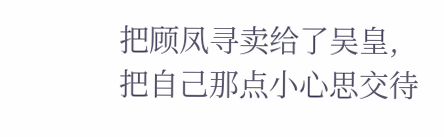把顾凤寻卖给了吴皇,把自己那点小心思交待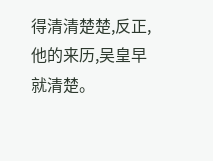得清清楚楚,反正,他的来历,吴皇早就清楚。